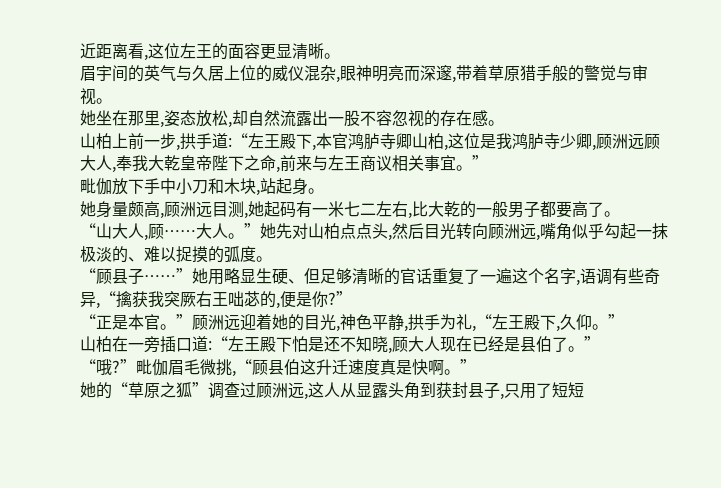近距离看,这位左王的面容更显清晰。
眉宇间的英气与久居上位的威仪混杂,眼神明亮而深邃,带着草原猎手般的警觉与审视。
她坐在那里,姿态放松,却自然流露出一股不容忽视的存在感。
山柏上前一步,拱手道:“左王殿下,本官鸿胪寺卿山柏,这位是我鸿胪寺少卿,顾洲远顾大人,奉我大乾皇帝陛下之命,前来与左王商议相关事宜。”
毗伽放下手中小刀和木块,站起身。
她身量颇高,顾洲远目测,她起码有一米七二左右,比大乾的一般男子都要高了。
“山大人,顾……大人。”她先对山柏点点头,然后目光转向顾洲远,嘴角似乎勾起一抹极淡的、难以捉摸的弧度。
“顾县子……”她用略显生硬、但足够清晰的官话重复了一遍这个名字,语调有些奇异,“擒获我突厥右王咄苾的,便是你?”
“正是本官。”顾洲远迎着她的目光,神色平静,拱手为礼,“左王殿下,久仰。”
山柏在一旁插口道:“左王殿下怕是还不知晓,顾大人现在已经是县伯了。”
“哦?”毗伽眉毛微挑,“顾县伯这升迁速度真是快啊。”
她的“草原之狐”调查过顾洲远,这人从显露头角到获封县子,只用了短短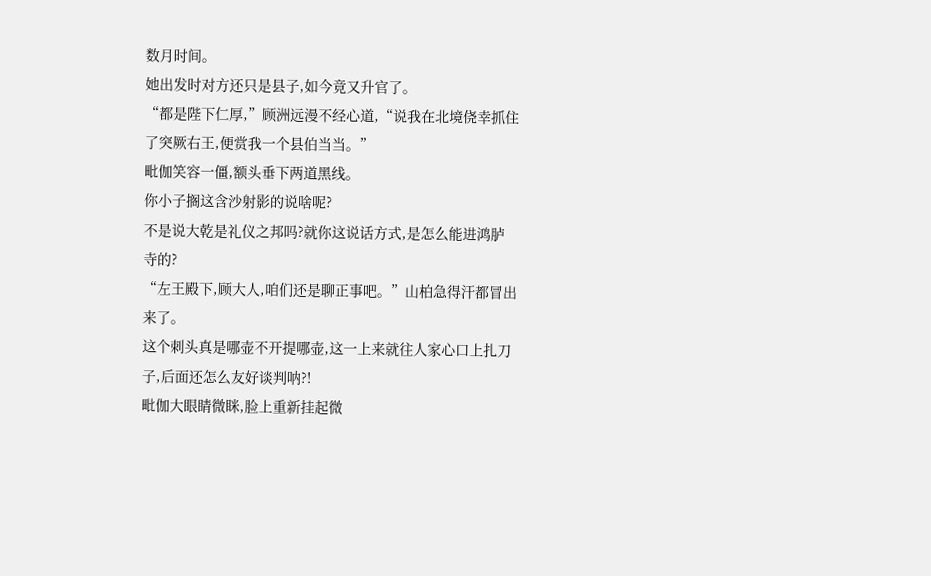数月时间。
她出发时对方还只是县子,如今竟又升官了。
“都是陛下仁厚,”顾洲远漫不经心道,“说我在北境侥幸抓住了突厥右王,便赏我一个县伯当当。”
毗伽笑容一僵,额头垂下两道黑线。
你小子搁这含沙射影的说啥呢?
不是说大乾是礼仪之邦吗?就你这说话方式,是怎么能进鸿胪寺的?
“左王殿下,顾大人,咱们还是聊正事吧。”山柏急得汗都冒出来了。
这个刺头真是哪壶不开提哪壶,这一上来就往人家心口上扎刀子,后面还怎么友好谈判呐?!
毗伽大眼睛微眯,脸上重新挂起微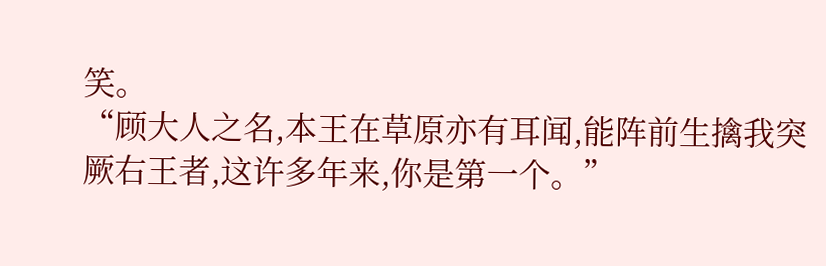笑。
“顾大人之名,本王在草原亦有耳闻,能阵前生擒我突厥右王者,这许多年来,你是第一个。”